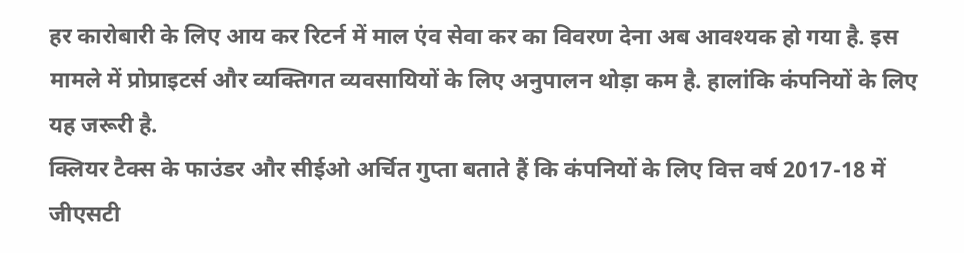हर कारोबारी के लिए आय कर रिटर्न में माल एंव सेवा कर का विवरण देना अब आवश्यक हो गया है. इस मामले में प्रोप्राइटर्स और व्यक्तिगत व्यवसायियों के लिए अनुपालन थोड़ा कम है. हालांकि कंपनियों के लिए यह जरूरी है.
क्लियर टैक्स के फाउंडर और सीईओ अर्चित गुप्ता बताते हैं कि कंपनियों के लिए वित्त वर्ष 2017-18 में जीएसटी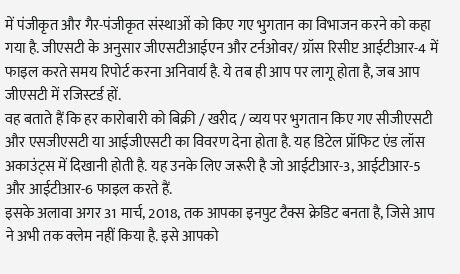में पंजीकृत और गैर-पंजीकृत संस्थाओं को किए गए भुगतान का विभाजन करने को कहा गया है. जीएसटी के अनुसार जीएसटीआईएन और टर्नओवर/ ग्रॉस रिसीप्ट आईटीआर-4 में फाइल करते समय रिपोर्ट करना अनिवार्य है. ये तब ही आप पर लागू होता है, जब आप जीएसटी में रजिस्टर्ड हों.
वह बताते हैं कि हर कारोबारी को बिक्री / खरीद / व्यय पर भुगतान किए गए सीजीएसटी और एसजीएसटी या आईजीएसटी का विवरण देना होता है. यह डिटेल प्रॉफिट एंड लॉस अकाउंट्स में दिखानी होती है. यह उनके लिए जरूरी है जो आईटीआर-3, आईटीआर-5 और आईटीआर-6 फाइल करते हैं.
इसके अलावा अगर 31 मार्च, 2018, तक आपका इनपुट टैक्स क्रेडिट बनता है, जिसे आप ने अभी तक क्लेम नहीं किया है. इसे आपको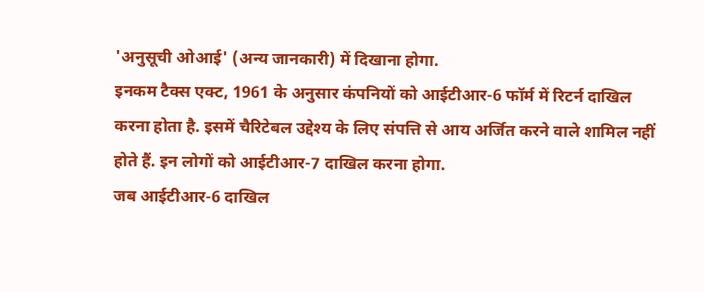'अनुसूची ओआई' (अन्य जानकारी) में दिखाना होगा.
इनकम टैक्स एक्ट, 1961 के अनुसार कंपनियों को आईटीआर-6 फॉर्म में रिटर्न दाखिल करना होता है. इसमें चैरिटेबल उद्देश्य के लिए संपत्ति से आय अर्जित करने वाले शामिल नहीं होते हैं. इन लोगों को आईटीआर-7 दाखिल करना होगा.
जब आईटीआर-6 दाखिल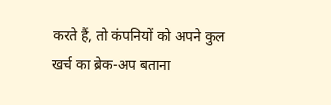करते हैं, तो कंपनियों को अपने कुल खर्च का ब्रेक-अप बताना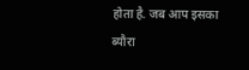होता है. जब आप इसका ब्यौरा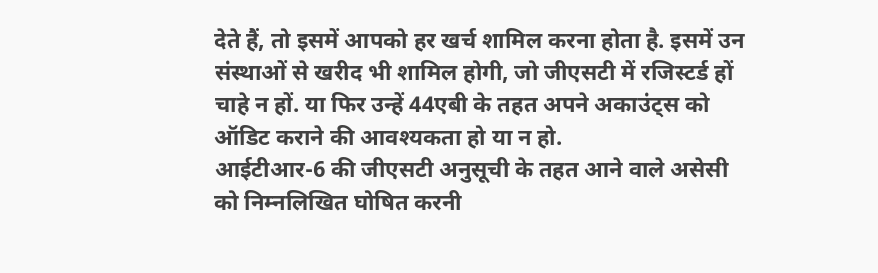देते हैं, तो इसमें आपको हर खर्च शामिल करना होता है. इसमें उन संस्थाओं से खरीद भी शामिल होगी, जो जीएसटी में रजिस्टर्ड हों चाहे न हों. या फिर उन्हें 44एबी के तहत अपने अकाउंट्स को ऑडिट कराने की आवश्यकता हो या न हो.
आईटीआर-6 की जीएसटी अनुसूची के तहत आने वाले असेसी को निम्नलिखित घोषित करनी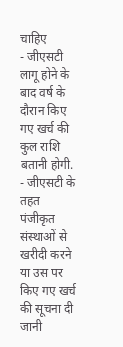चाहिए
- जीएसटी लागू होने के बाद वर्ष के दौरान किए गए खर्च की कुल राशि बतानी होगी.
- जीएसटी के तहत पंजीकृत संस्थाओं से खरीदी करने या उस पर किए गए खर्च की सूचना दी जानी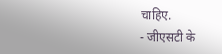चाहिए.
- जीएसटी के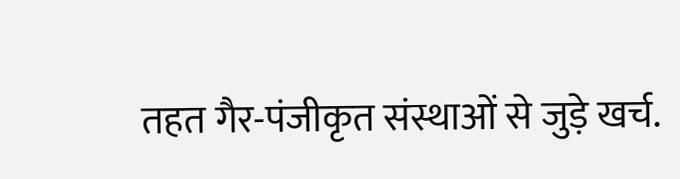तहत गैर-पंजीकृत संस्थाओं से जुड़े खर्च.